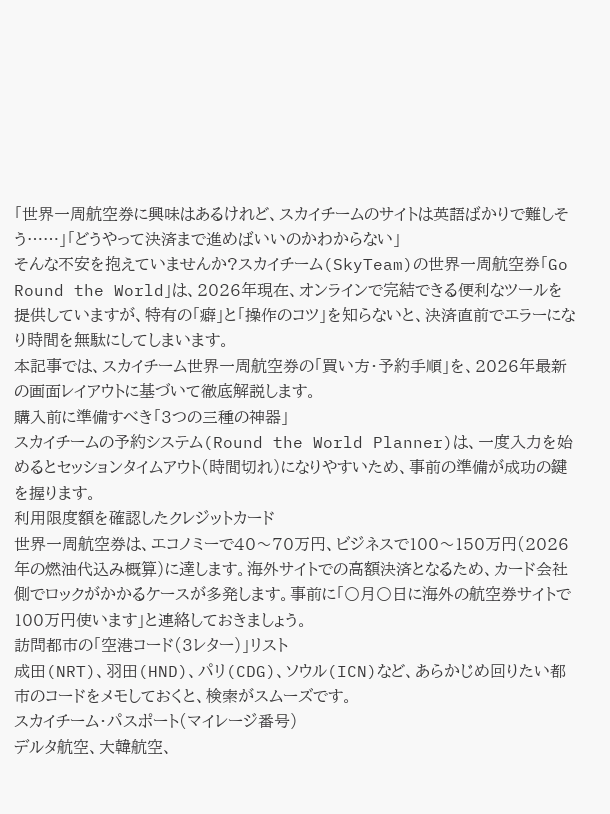「世界一周航空券に興味はあるけれど、スカイチームのサイトは英語ばかりで難しそう……」「どうやって決済まで進めばいいのかわからない」
そんな不安を抱えていませんか?スカイチーム(SkyTeam)の世界一周航空券「Go Round the World」は、2026年現在、オンラインで完結できる便利なツールを提供していますが、特有の「癖」と「操作のコツ」を知らないと、決済直前でエラーになり時間を無駄にしてしまいます。
本記事では、スカイチーム世界一周航空券の「買い方・予約手順」を、2026年最新の画面レイアウトに基づいて徹底解説します。
購入前に準備すべき「3つの三種の神器」
スカイチームの予約システム(Round the World Planner)は、一度入力を始めるとセッションタイムアウト(時間切れ)になりやすいため、事前の準備が成功の鍵を握ります。
利用限度額を確認したクレジットカード
世界一周航空券は、エコノミーで40〜70万円、ビジネスで100〜150万円(2026年の燃油代込み概算)に達します。海外サイトでの高額決済となるため、カード会社側でロックがかかるケースが多発します。事前に「〇月〇日に海外の航空券サイトで100万円使います」と連絡しておきましょう。
訪問都市の「空港コード(3レター)」リスト
成田(NRT)、羽田(HND)、パリ(CDG)、ソウル(ICN)など、あらかじめ回りたい都市のコードをメモしておくと、検索がスムーズです。
スカイチーム・パスポート(マイレージ番号)
デルタ航空、大韓航空、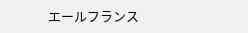エールフランス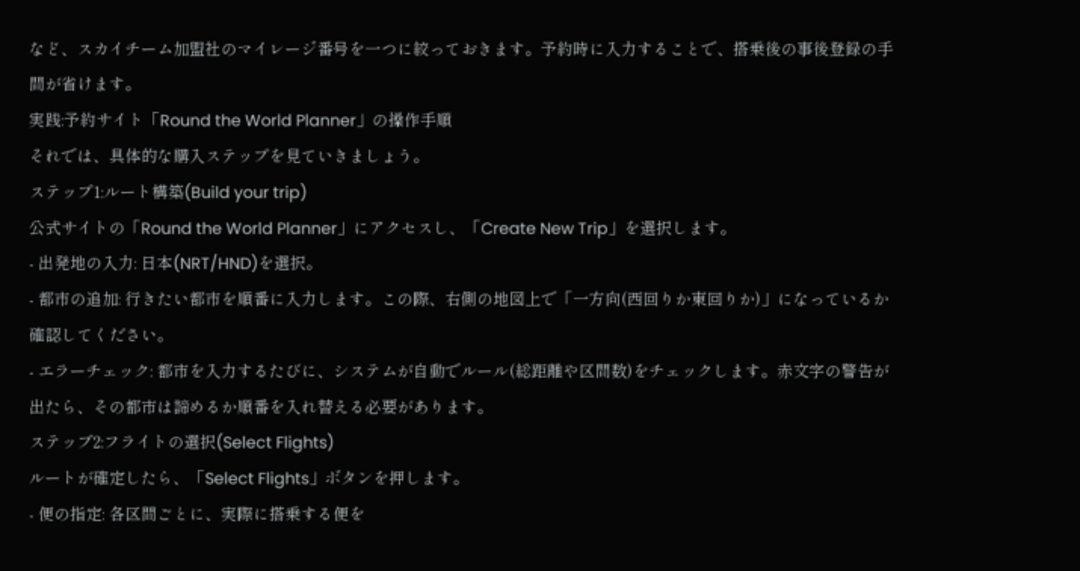など、スカイチーム加盟社のマイレージ番号を一つに絞っておきます。予約時に入力することで、搭乗後の事後登録の手間が省けます。
実践:予約サイト「Round the World Planner」の操作手順
それでは、具体的な購入ステップを見ていきましょう。
ステップ1:ルート構築(Build your trip)
公式サイトの「Round the World Planner」にアクセスし、「Create New Trip」を選択します。
- 出発地の入力: 日本(NRT/HND)を選択。
- 都市の追加: 行きたい都市を順番に入力します。この際、右側の地図上で「一方向(西回りか東回りか)」になっているか確認してください。
- エラーチェック: 都市を入力するたびに、システムが自動でルール(総距離や区間数)をチェックします。赤文字の警告が出たら、その都市は諦めるか順番を入れ替える必要があります。
ステップ2:フライトの選択(Select Flights)
ルートが確定したら、「Select Flights」ボタンを押します。
- 便の指定: 各区間ごとに、実際に搭乗する便を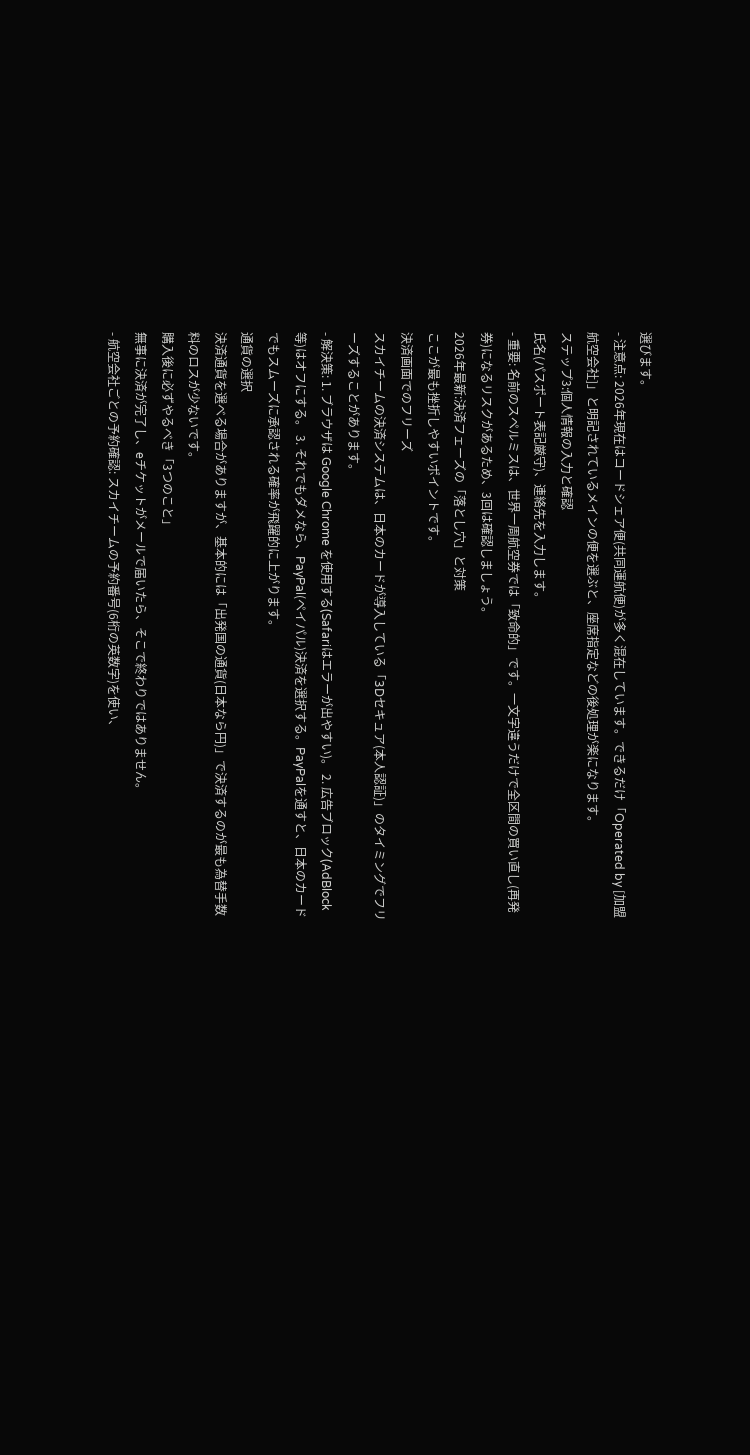選びます。
- 注意点: 2026年現在はコードシェア便(共同運航便)が多く混在しています。できるだけ「Operated by [加盟航空会社]」と明記されているメインの便を選ぶと、座席指定などの後処理が楽になります。
ステップ3:個人情報の入力と確認
氏名(パスポート表記厳守)、連絡先を入力します。
- 重要: 名前のスペルミスは、世界一周航空券では「致命的」です。一文字違うだけで全区間の買い直し(再発券)になるリスクがあるため、3回は確認しましょう。
2026年最新:決済フェーズの「落とし穴」と対策
ここが最も挫折しやすいポイントです。
決済画面でのフリーズ
スカイチームの決済システムは、日本のカードが導入している「3Dセキュア(本人認証)」のタイミングでフリーズすることがあります。
- 解決策: 1. ブラウザは Google Chrome を使用する(Safariはエラーが出やすい)。 2. 広告ブロック(AdBlock等)はオフにする。 3. それでもダメなら、PayPal(ペイパル)決済を選択する。PayPalを通すと、日本のカードでもスムーズに承認される確率が飛躍的に上がります。
通貨の選択
決済通貨を選べる場合がありますが、基本的には「出発国の通貨(日本なら円)」で決済するのが最も為替手数料のロスが少ないです。
購入後に必ずやるべき「3つのこと」
無事に決済が完了し、eチケットがメールで届いたら、そこで終わりではありません。
- 航空会社ごとの予約確認: スカイチームの予約番号(6桁の英数字)を使い、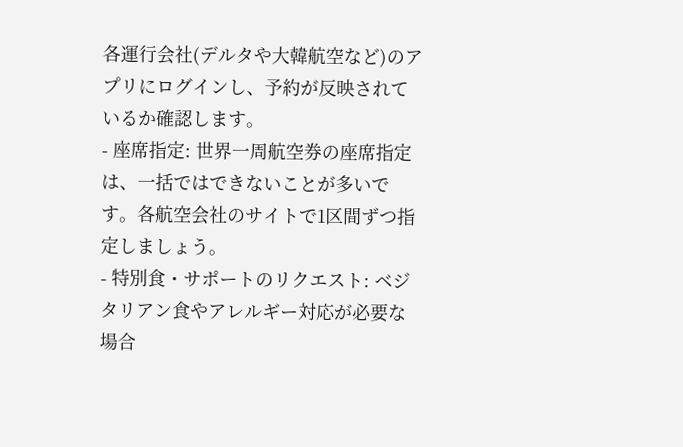各運行会社(デルタや大韓航空など)のアプリにログインし、予約が反映されているか確認します。
- 座席指定: 世界一周航空券の座席指定は、一括ではできないことが多いです。各航空会社のサイトで1区間ずつ指定しましょう。
- 特別食・サポートのリクエスト: ベジタリアン食やアレルギー対応が必要な場合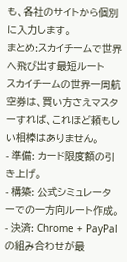も、各社のサイトから個別に入力します。
まとめ:スカイチームで世界へ飛び出す最短ルート
スカイチームの世界一周航空券は、買い方さえマスターすれば、これほど頼もしい相棒はありません。
- 準備: カード限度額の引き上げ。
- 構築: 公式シミュレーターでの一方向ルート作成。
- 決済: Chrome + PayPal の組み合わせが最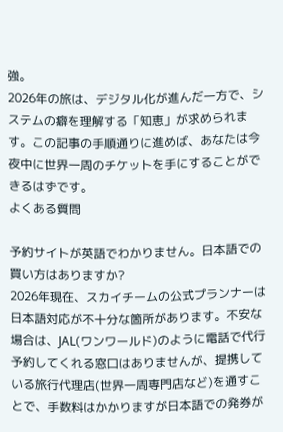強。
2026年の旅は、デジタル化が進んだ一方で、システムの癖を理解する「知恵」が求められます。この記事の手順通りに進めば、あなたは今夜中に世界一周のチケットを手にすることができるはずです。
よくある質問

予約サイトが英語でわかりません。日本語での買い方はありますか?
2026年現在、スカイチームの公式プランナーは日本語対応が不十分な箇所があります。不安な場合は、JAL(ワンワールド)のように電話で代行予約してくれる窓口はありませんが、提携している旅行代理店(世界一周専門店など)を通すことで、手数料はかかりますが日本語での発券が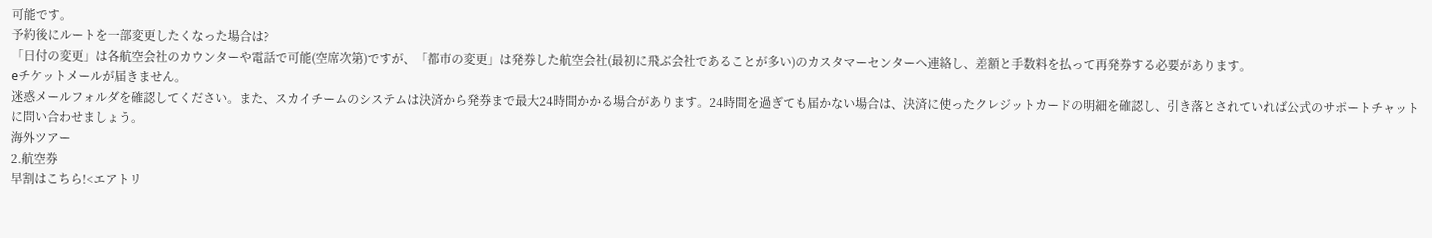可能です。
予約後にルートを一部変更したくなった場合は?
「日付の変更」は各航空会社のカウンターや電話で可能(空席次第)ですが、「都市の変更」は発券した航空会社(最初に飛ぶ会社であることが多い)のカスタマーセンターへ連絡し、差額と手数料を払って再発券する必要があります。
eチケットメールが届きません。
迷惑メールフォルダを確認してください。また、スカイチームのシステムは決済から発券まで最大24時間かかる場合があります。24時間を過ぎても届かない場合は、決済に使ったクレジットカードの明細を確認し、引き落とされていれば公式のサポートチャットに問い合わせましょう。
海外ツアー
2.航空券
早割はこちら!<エアトリ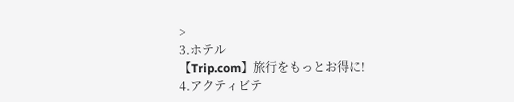>
3.ホテル
【Trip.com】旅行をもっとお得に!
4.アクティビテ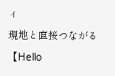ィ
現地と直接つながる【Hello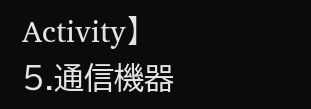Activity】
5.通信機器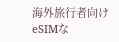海外旅行者向けeSIMな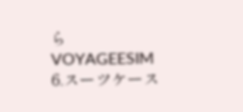ら VOYAGEESIM
6.スーツケース